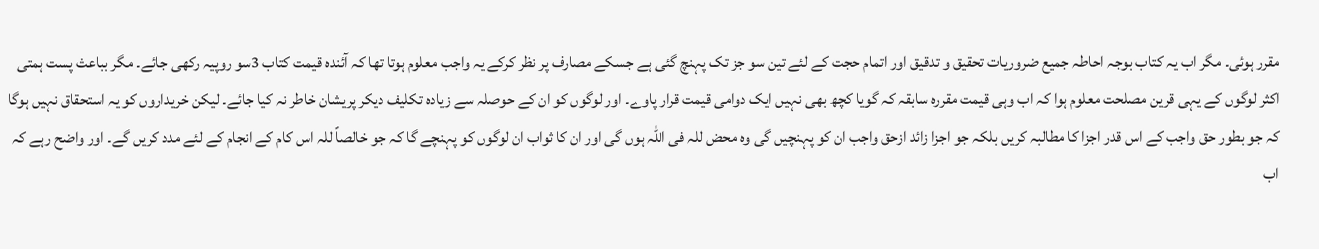مقرر ہوئی۔ مگر اب یہ کتاب بوجہ احاطہ جمیع ضروریات تحقیق و تدقیق اور اتمام حجت کے لئے تین سو جز تک پہنچ گئی ہے جسکے مصارف پر نظر کرکے یہ واجب معلوم ہوتا تھا کہ آئندہ قیمت کتاب 3سو روپیہ رکھی جائے۔ مگر بباعث پست ہمتی اکثر لوگوں کے یہی قرین مصلحت معلوم ہوا کہ اب وہی قیمت مقررہ سابقہ کہ گویا کچھ بھی نہیں ایک دوامی قیمت قرار پاوے۔ اور لوگوں کو ان کے حوصلہ سے زیادہ تکلیف دیکر پریشان خاطر نہ کیا جائے۔ لیکن خریداروں کو یہ استحقاق نہیں ہوگا کہ جو بطور حق واجب کے اس قدر اجزا کا مطالبہ کریں بلکہ جو اجزا زائد ازحق واجب ان کو پہنچیں گی وہ محض للہ فی اللہ ہوں گی اور ان کا ثواب ان لوگوں کو پہنچے گا کہ جو خالصاً للہ اس کام کے انجام کے لئے مدد کریں گے۔ اور واضح رہے کہ اب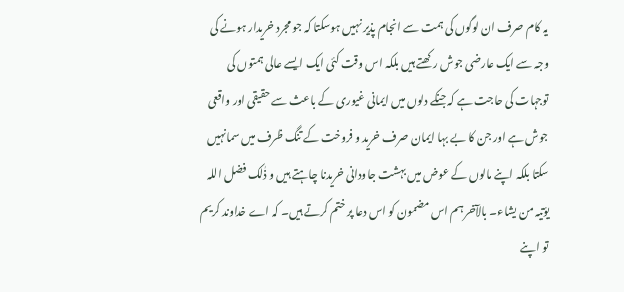یہ کام صرف ان لوگوں کی ہمت سے انجام پذیر نہیں ہوسکتا کہ جو مجرد خریدار ہونے کی وجہ سے ایک عارضی جوش رکھتے ہیں بلکہ اس وقت کئی ایک ایسے عالی ہمتوں کی توجہات کی حاجت ہے کہ جنکے دلوں میں ایمانی غیوری کے باعث سے حقیقی اور واقعی جوش ہے اور جن کا بے بہا ایمان صرف خرید و فروخت کے تنگ ظرف میں سمانہیں سکتا بلکہ اپنے مالوں کے عوض میں بہشت جاودانی خریدنا چاہتے ہیں و ذٰلک فضل اللہ یؤتیہ من یشاء۔ بالآخر ہم اس مضمون کو اس دعا پر ختم کرتے ہیں۔ کہ اے خداوند کریم تو اپنے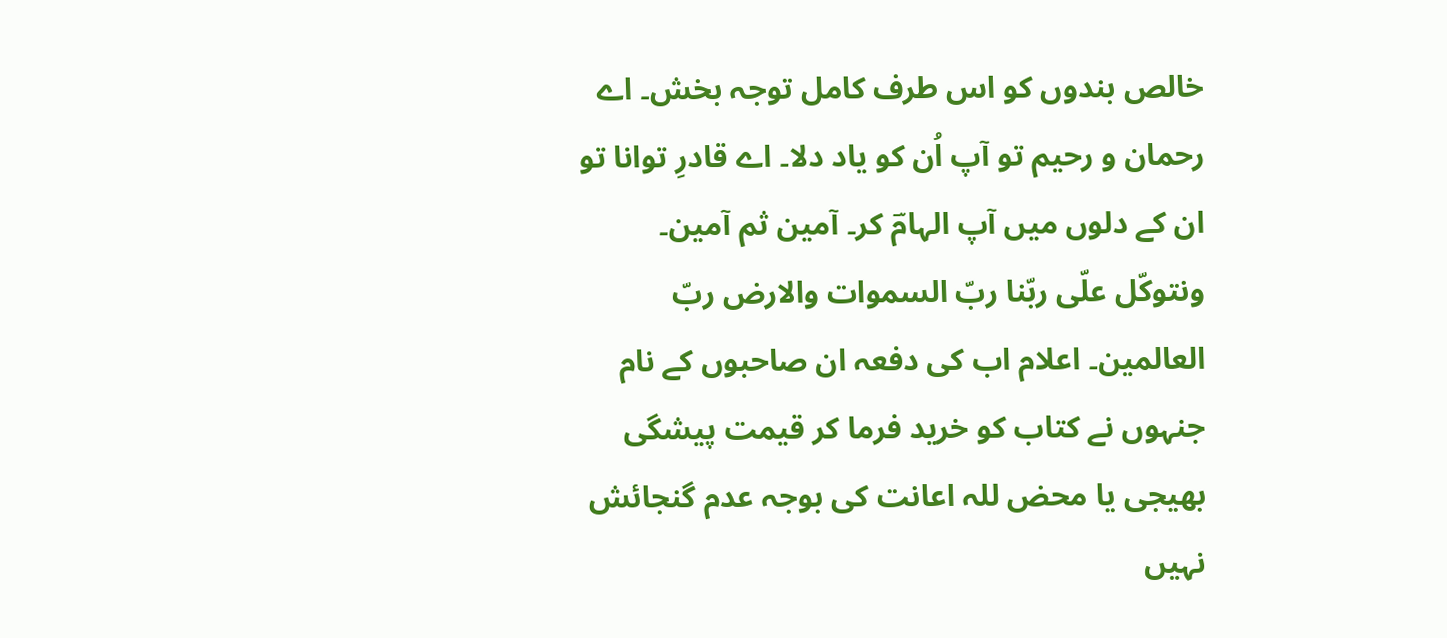خالص بندوں کو اس طرف کامل توجہ بخش۔ اے رحمان و رحیم تو آپ اُن کو یاد دلا۔ اے قادرِ توانا تو ان کے دلوں میں آپ الہامؔ کر۔ آمین ثم آمین۔ ونتوکّل علّی ربّنا ربّ السموات والارض ربّ العالمین۔ اعلام اب کی دفعہ ان صاحبوں کے نام جنہوں نے کتاب کو خرید فرما کر قیمت پیشگی بھیجی یا محض للہ اعانت کی بوجہ عدم گنجائش نہیں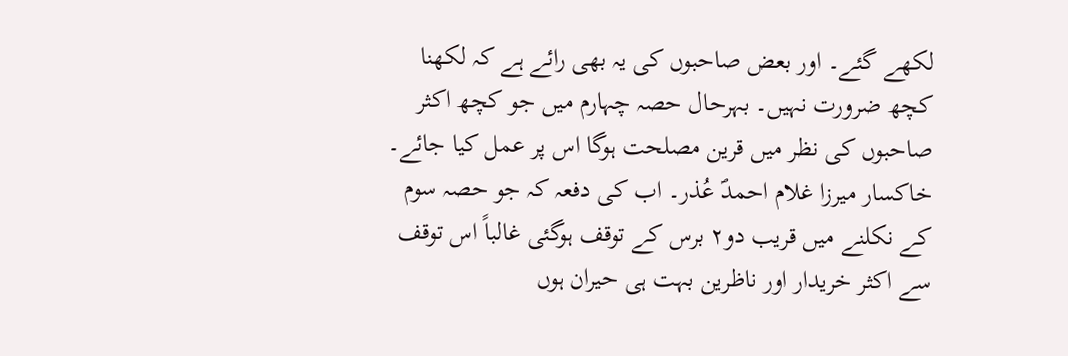لکھے گئے۔ اور بعض صاحبوں کی یہ بھی رائے ہے کہ لکھنا کچھ ضرورت نہیں۔ بہرحال حصہ چہارم میں جو کچھ اکثر صاحبوں کی نظر میں قرین مصلحت ہوگا اس پر عمل کیا جائے۔ خاکسار میرزا غلام احمدؐ عُذر۔ اب کی دفعہ کہ جو حصہ سوم کے نکلنے میں قریب دو۲ برس کے توقف ہوگئی غالباً اس توقف سے اکثر خریدار اور ناظرین بہت ہی حیران ہوں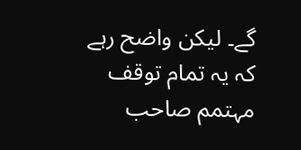گے۔ لیکن واضح رہے کہ یہ تمام توقف مہتمم صاحب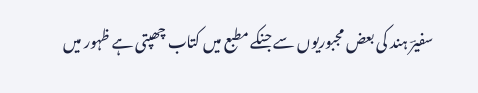سفیرؔ ہند کی بعض مجبوریوں سے جنکے مطبع میں کتاب چھپتی ہے ظہور میں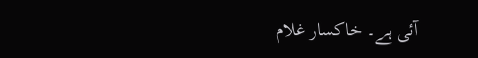آئی ہے۔ خاکسار غلام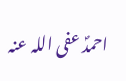احمدؐ عفی اللہ عنہ